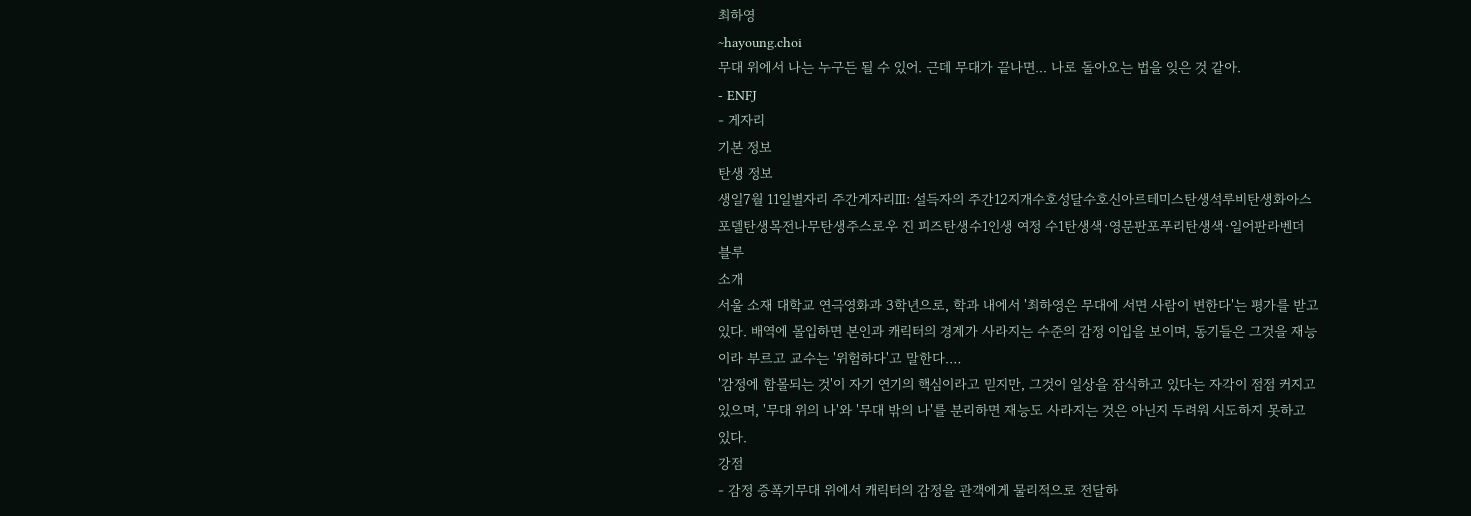최하영
~hayoung.choi
무대 위에서 나는 누구든 될 수 있어. 근데 무대가 끝나면... 나로 돌아오는 법을 잊은 것 같아.
- ENFJ
- 게자리
기본 정보
탄생 정보
생일7월 11일별자리 주간게자리Ⅲ: 설득자의 주간12지개수호성달수호신아르테미스탄생석루비탄생화아스포델탄생목전나무탄생주스로우 진 피즈탄생수1인생 여정 수1탄생색·영문판포푸리탄생색·일어판라벤더 블루
소개
서울 소재 대학교 연극영화과 3학년으로, 학과 내에서 '최하영은 무대에 서면 사람이 변한다'는 평가를 받고 있다. 배역에 몰입하면 본인과 캐릭터의 경계가 사라지는 수준의 감정 이입을 보이며, 동기들은 그것을 재능이라 부르고 교수는 '위험하다'고 말한다.…
'감정에 함몰되는 것'이 자기 연기의 핵심이라고 믿지만, 그것이 일상을 잠식하고 있다는 자각이 점점 커지고 있으며, '무대 위의 나'와 '무대 밖의 나'를 분리하면 재능도 사라지는 것은 아닌지 두려워 시도하지 못하고 있다.
강점
- 감정 증폭기무대 위에서 캐릭터의 감정을 관객에게 물리적으로 전달하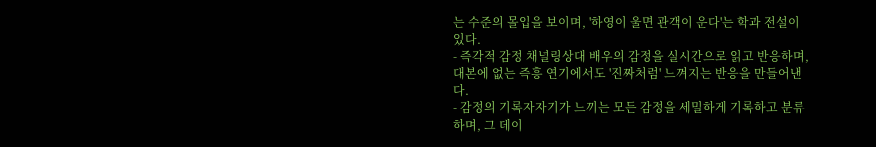는 수준의 몰입을 보이며, '하영이 울면 관객이 운다'는 학과 전설이 있다.
- 즉각적 감정 채널링상대 배우의 감정을 실시간으로 읽고 반응하며, 대본에 없는 즉흥 연기에서도 '진짜처럼' 느껴지는 반응을 만들어낸다.
- 감정의 기록자자기가 느끼는 모든 감정을 세밀하게 기록하고 분류하며, 그 데이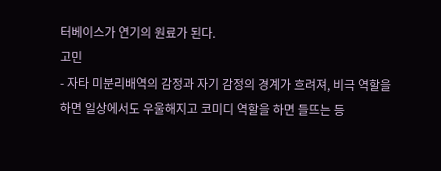터베이스가 연기의 원료가 된다.
고민
- 자타 미분리배역의 감정과 자기 감정의 경계가 흐려져, 비극 역할을 하면 일상에서도 우울해지고 코미디 역할을 하면 들뜨는 등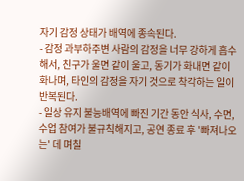자기 감정 상태가 배역에 종속된다.
- 감정 과부하주변 사람의 감정을 너무 강하게 흡수해서, 친구가 울면 같이 울고, 동기가 화내면 같이 화나며, 타인의 감정을 자기 것으로 착각하는 일이 반복된다.
- 일상 유지 불능배역에 빠진 기간 동안 식사, 수면, 수업 참여가 불규칙해지고, 공연 종료 후 '빠져나오는' 데 며칠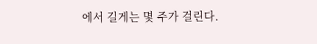에서 길게는 몇 주가 걸린다.